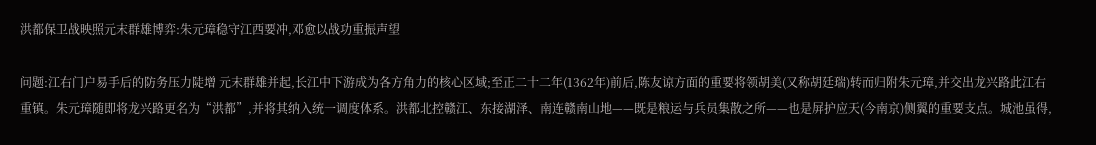洪都保卫战映照元末群雄博弈:朱元璋稳守江西要冲,邓愈以战功重振声望

问题:江右门户易手后的防务压力陡增 元末群雄并起,长江中下游成为各方角力的核心区域;至正二十二年(1362年)前后,陈友谅方面的重要将领胡美(又称胡廷瑞)转而归附朱元璋,并交出龙兴路此江右重镇。朱元璋随即将龙兴路更名为“洪都”,并将其纳入统一调度体系。洪都北控赣江、东接湖泽、南连赣南山地——既是粮运与兵员集散之所——也是屏护应天(今南京)侧翼的重要支点。城池虽得,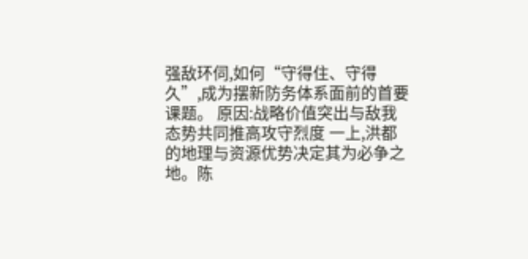强敌环伺,如何“守得住、守得久”,成为摆新防务体系面前的首要课题。 原因:战略价值突出与敌我态势共同推高攻守烈度 一上,洪都的地理与资源优势决定其为必争之地。陈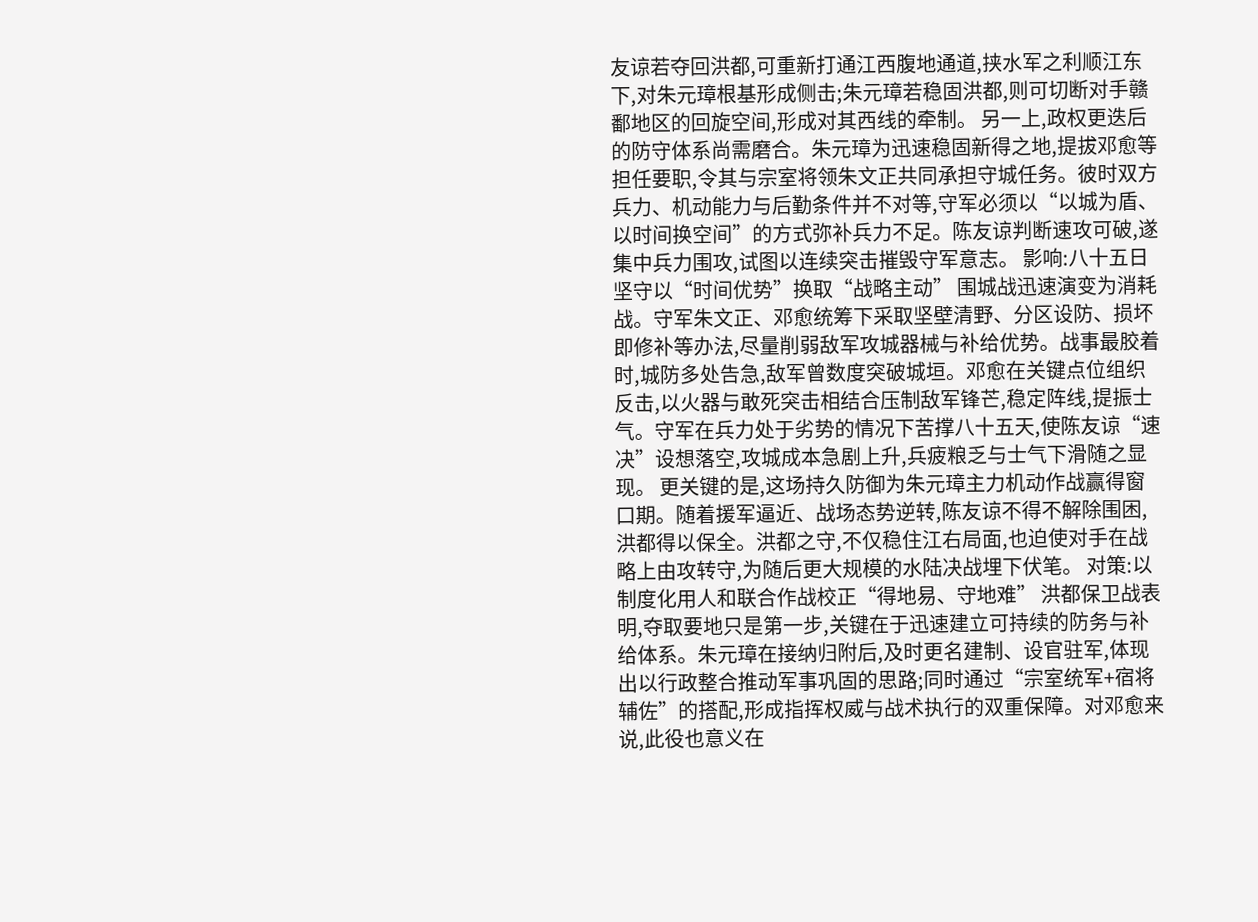友谅若夺回洪都,可重新打通江西腹地通道,挟水军之利顺江东下,对朱元璋根基形成侧击;朱元璋若稳固洪都,则可切断对手赣鄱地区的回旋空间,形成对其西线的牵制。 另一上,政权更迭后的防守体系尚需磨合。朱元璋为迅速稳固新得之地,提拔邓愈等担任要职,令其与宗室将领朱文正共同承担守城任务。彼时双方兵力、机动能力与后勤条件并不对等,守军必须以“以城为盾、以时间换空间”的方式弥补兵力不足。陈友谅判断速攻可破,遂集中兵力围攻,试图以连续突击摧毁守军意志。 影响:八十五日坚守以“时间优势”换取“战略主动” 围城战迅速演变为消耗战。守军朱文正、邓愈统筹下采取坚壁清野、分区设防、损坏即修补等办法,尽量削弱敌军攻城器械与补给优势。战事最胶着时,城防多处告急,敌军曾数度突破城垣。邓愈在关键点位组织反击,以火器与敢死突击相结合压制敌军锋芒,稳定阵线,提振士气。守军在兵力处于劣势的情况下苦撑八十五天,使陈友谅“速决”设想落空,攻城成本急剧上升,兵疲粮乏与士气下滑随之显现。 更关键的是,这场持久防御为朱元璋主力机动作战赢得窗口期。随着援军逼近、战场态势逆转,陈友谅不得不解除围困,洪都得以保全。洪都之守,不仅稳住江右局面,也迫使对手在战略上由攻转守,为随后更大规模的水陆决战埋下伏笔。 对策:以制度化用人和联合作战校正“得地易、守地难” 洪都保卫战表明,夺取要地只是第一步,关键在于迅速建立可持续的防务与补给体系。朱元璋在接纳归附后,及时更名建制、设官驻军,体现出以行政整合推动军事巩固的思路;同时通过“宗室统军+宿将辅佐”的搭配,形成指挥权威与战术执行的双重保障。对邓愈来说,此役也意义在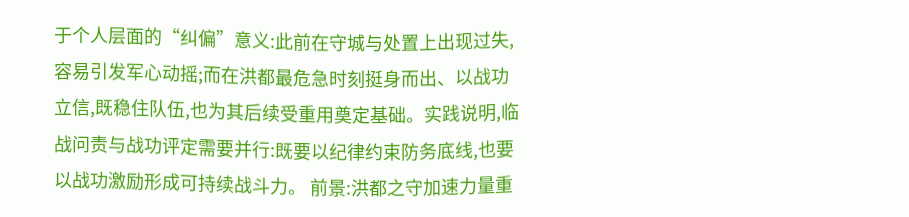于个人层面的“纠偏”意义:此前在守城与处置上出现过失,容易引发军心动摇;而在洪都最危急时刻挺身而出、以战功立信,既稳住队伍,也为其后续受重用奠定基础。实践说明,临战问责与战功评定需要并行:既要以纪律约束防务底线,也要以战功激励形成可持续战斗力。 前景:洪都之守加速力量重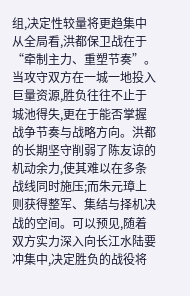组,决定性较量将更趋集中 从全局看,洪都保卫战在于“牵制主力、重塑节奏”。当攻守双方在一城一地投入巨量资源,胜负往往不止于城池得失,更在于能否掌握战争节奏与战略方向。洪都的长期坚守削弱了陈友谅的机动余力,使其难以在多条战线同时施压;而朱元璋上则获得整军、集结与择机决战的空间。可以预见,随着双方实力深入向长江水陆要冲集中,决定胜负的战役将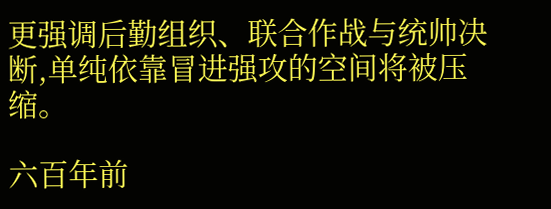更强调后勤组织、联合作战与统帅决断,单纯依靠冒进强攻的空间将被压缩。

六百年前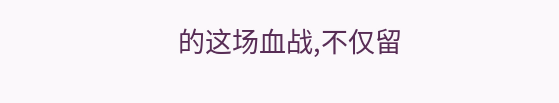的这场血战,不仅留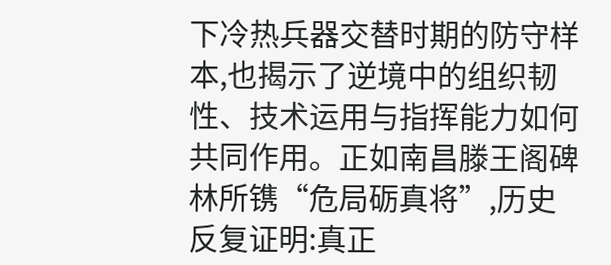下冷热兵器交替时期的防守样本,也揭示了逆境中的组织韧性、技术运用与指挥能力如何共同作用。正如南昌滕王阁碑林所镌“危局砺真将”,历史反复证明:真正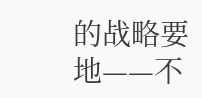的战略要地——不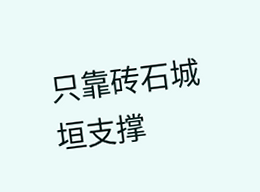只靠砖石城垣支撑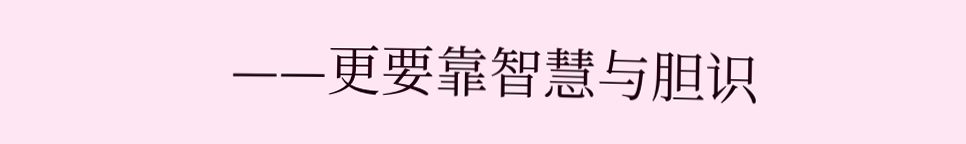——更要靠智慧与胆识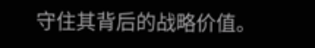守住其背后的战略价值。